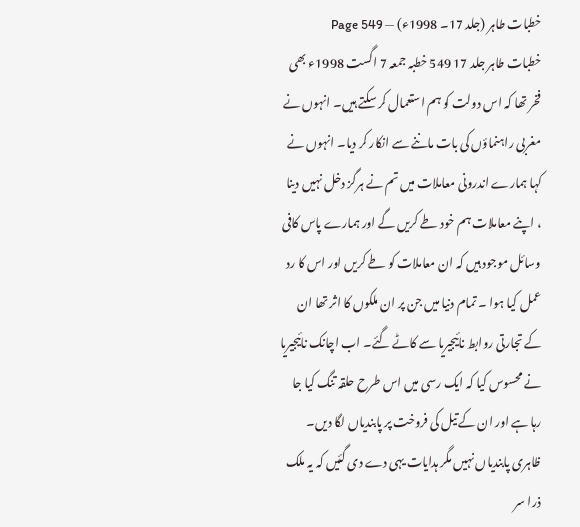خطبات طاہر (جلد 17۔ 1998ء) — Page 549
خطبات طاہر جلد 17 549 خطبہ جمعہ 7 اگست 1998ء بھی فخر تھا کہ اس دولت کو ہم استعمال کر سکتے ہیں۔ انہوں نے مغربی راہنماؤں کی بات ماننے سے انکار کر دیا۔ انہوں نے کہا ہمارے اندرونی معاملات میں تم نے ہرگز دخل نہیں دینا ، اپنے معاملات ہم خود طے کریں گے اور ہمارے پاس کافی وسائل موجود ہیں کہ ان معاملات کو طے کریں اور اس کا رد عمل کیا ہوا ۔ تمام دنیا میں جن پر ان ملکوں کا اثر تھا ان کے تجارتی روابط نائیجیریا سے کاٹے گئے۔ اب اچانک نائیجیریا نے محسوس کیا کہ ایک رسی میں اس طرح حلقہ تنگ کیا جا رہا ہے اور ان کے تیل کی فروخت پر پابندیاں لگا دیں۔ ظاہری پابندیاں نہیں مگر ہدایات یہی دے دی گئیں کہ یہ ملک ذرا سر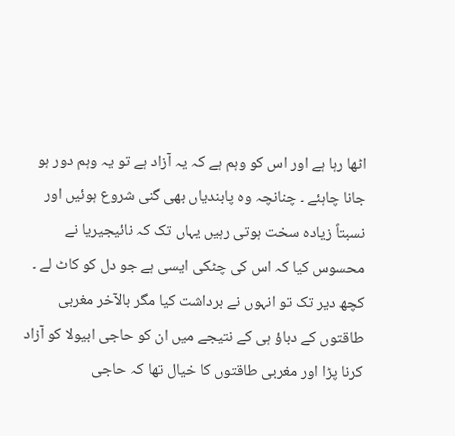اٹھا رہا ہے اور اس کو وہم ہے کہ یہ آزاد ہے تو یہ وہم دور ہو جانا چاہئے ۔ چنانچہ وہ پابندیاں بھی گنی شروع ہوئیں اور نسبتاً زیادہ سخت ہوتی رہیں یہاں تک کہ نائیجیریا نے محسوس کیا کہ اس کی چٹکی ایسی ہے جو دل کو کاٹ لے ۔ کچھ دیر تک تو انہوں نے برداشت کیا مگر بالآخر مغربی طاقتوں کے دباؤ ہی کے نتیجے میں ان کو حاجی ابیولا کو آزاد کرنا پڑا اور مغربی طاقتوں کا خیال تھا کہ حاجی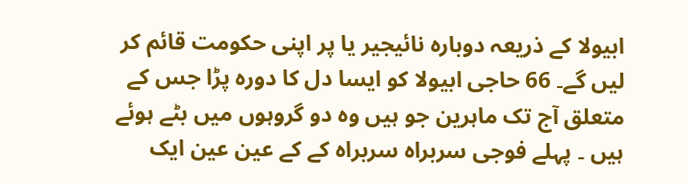ابیولا کے ذریعہ دوباره نائیجیر یا پر اپنی حکومت قائم کر لیں گے۔ 66 حاجی ابیولا کو ایسا دل کا دورہ پڑا جس کے متعلق آج تک ماہرین جو ہیں وہ دو گروہوں میں بٹے ہوئے ہیں ۔ پہلے فوجی سربراہ سربراہ کے کے عین عین ایک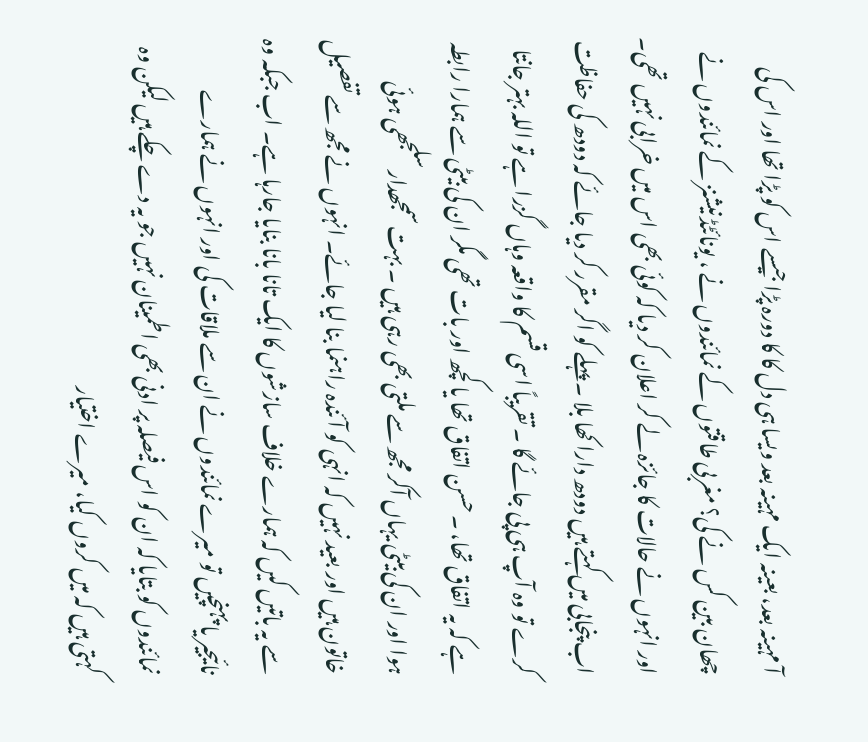آ مہینہ بعد، بعینہ ایک مہینہ بعد ویسا ہی دل کا کا دورہ پڑا جیسے اس کو پڑا تھا اور اس کی چھان بین کس نے کی؟ مغربی طاقتوں کے نمائندوں نے ، یونائٹڈ نیشنز کے نمائندوں نے اور انہوں نے حالات کا جائزہ لے کر اعلان کر دیا کہ کوئی بھی اس میں خرابی نہیں تھی۔ اب پنجابی میں کہتے ہیں دودھ دارا کھا بلا ۔ پہلے کو اگر مقرر کر دیا جائے کہ دودھ کی حفاظت کرے تو وہ آپ ہی پی جائے گا ۔ تقریباً اسی قسم کا واقعہ وہاں گزرا ہے تو اللہ بہتر جانتا ہے کہ یہ اتفاق تھا، ۔ حسن اتفاق تھا یا کچھ اور بات تھی مگر ان کی بیٹی سے ہمارا رابطہ ہوا اور ان کی بیٹی یہاں آکر مجھ سے ملتی بھی رہی ہیں ۔ بہت سمجھدار سلجھی ہوئی خاتون ہیں اور بعید نہیں کہ انہی کو آئندہ راہنما بنا لیا جائے۔ انہوں نے مجھ سے تفصیل سے یہ باتیں کیں کہ ہمارے خلاف سازشوں کا ایک تانا بانا بنایا جارہا ہے۔ اب جبکہ وہ نائیجیر یا پہنچیں تو میرے نمائندوں نے ان سے ملاقات کی اور انہوں نے ہمارے نمائندوں کو بتایا کہ ان کو اس فیصلہ پر ادنی بھی اطمینان نہیں جو یہ دے چکے ہیں لیکن وہ کہتی ہیں کہ میں کروں کیا، میرے اختیار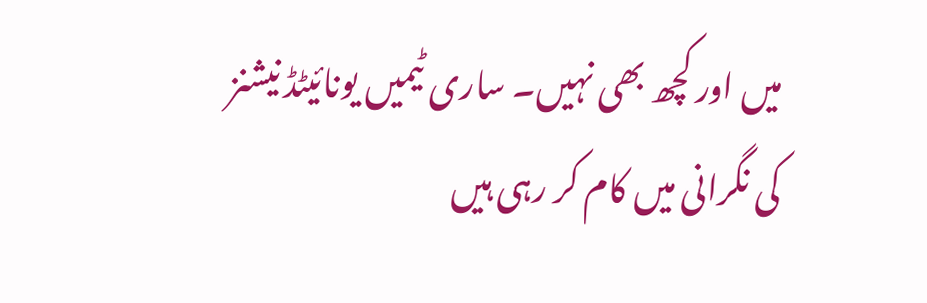میں اور کچھ بھی نہیں۔ ساری ٹیمیں یونائیٹڈ نیشنز کی نگرانی میں کام کر رہی ہیں